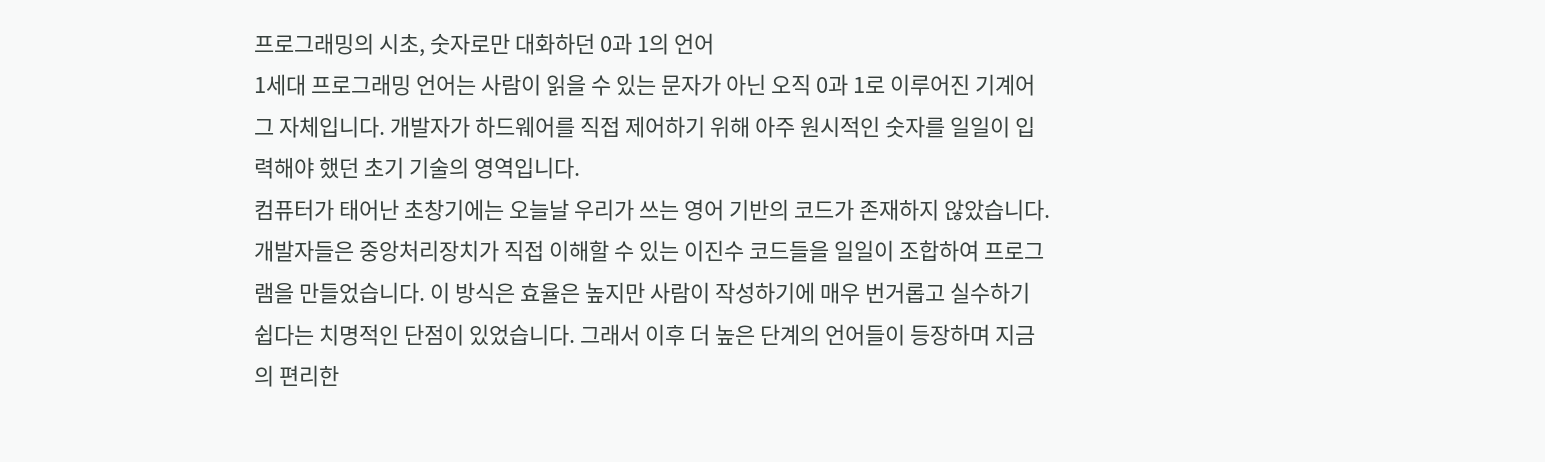프로그래밍의 시초, 숫자로만 대화하던 0과 1의 언어
1세대 프로그래밍 언어는 사람이 읽을 수 있는 문자가 아닌 오직 0과 1로 이루어진 기계어 그 자체입니다. 개발자가 하드웨어를 직접 제어하기 위해 아주 원시적인 숫자를 일일이 입력해야 했던 초기 기술의 영역입니다.
컴퓨터가 태어난 초창기에는 오늘날 우리가 쓰는 영어 기반의 코드가 존재하지 않았습니다. 개발자들은 중앙처리장치가 직접 이해할 수 있는 이진수 코드들을 일일이 조합하여 프로그램을 만들었습니다. 이 방식은 효율은 높지만 사람이 작성하기에 매우 번거롭고 실수하기 쉽다는 치명적인 단점이 있었습니다. 그래서 이후 더 높은 단계의 언어들이 등장하며 지금의 편리한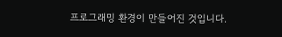프로그래밍 환경이 만들어진 것입니다.